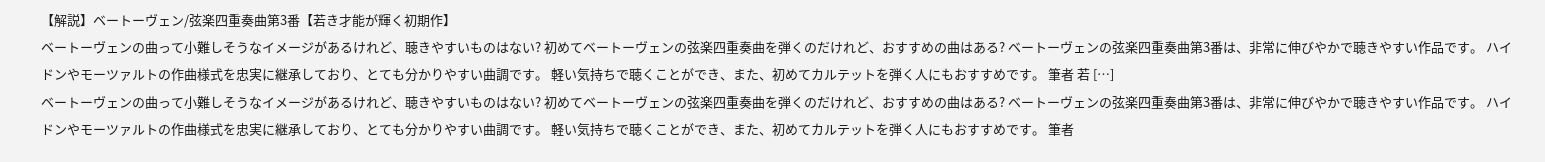【解説】ベートーヴェン/弦楽四重奏曲第3番【若き才能が輝く初期作】
ベートーヴェンの曲って小難しそうなイメージがあるけれど、聴きやすいものはない? 初めてベートーヴェンの弦楽四重奏曲を弾くのだけれど、おすすめの曲はある? ベートーヴェンの弦楽四重奏曲第3番は、非常に伸びやかで聴きやすい作品です。 ハイドンやモーツァルトの作曲様式を忠実に継承しており、とても分かりやすい曲調です。 軽い気持ちで聴くことができ、また、初めてカルテットを弾く人にもおすすめです。 筆者 若 […]
ベートーヴェンの曲って小難しそうなイメージがあるけれど、聴きやすいものはない? 初めてベートーヴェンの弦楽四重奏曲を弾くのだけれど、おすすめの曲はある? ベートーヴェンの弦楽四重奏曲第3番は、非常に伸びやかで聴きやすい作品です。 ハイドンやモーツァルトの作曲様式を忠実に継承しており、とても分かりやすい曲調です。 軽い気持ちで聴くことができ、また、初めてカルテットを弾く人にもおすすめです。 筆者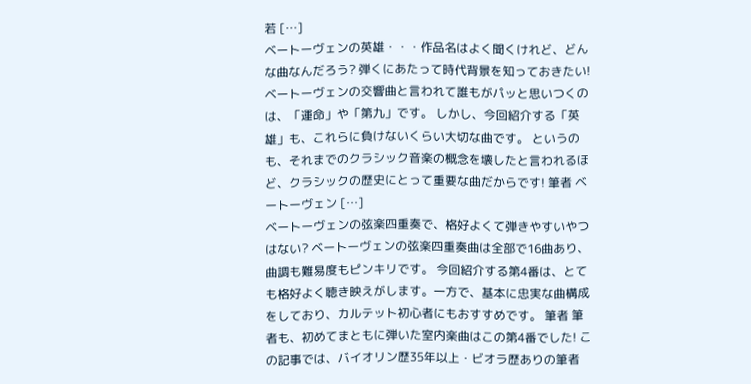若 […]
ベートーヴェンの英雄・・・作品名はよく聞くけれど、どんな曲なんだろう? 弾くにあたって時代背景を知っておきたい! ベートーヴェンの交響曲と言われて誰もがパッと思いつくのは、「運命」や「第九」です。 しかし、今回紹介する「英雄」も、これらに負けないくらい大切な曲です。 というのも、それまでのクラシック音楽の概念を壊したと言われるほど、クラシックの歴史にとって重要な曲だからです! 筆者 ベートーヴェン […]
ベートーヴェンの弦楽四重奏で、格好よくて弾きやすいやつはない? ベートーヴェンの弦楽四重奏曲は全部で16曲あり、曲調も難易度もピンキリです。 今回紹介する第4番は、とても格好よく聴き映えがします。一方で、基本に忠実な曲構成をしており、カルテット初心者にもおすすめです。 筆者 筆者も、初めてまともに弾いた室内楽曲はこの第4番でした! この記事では、バイオリン歴35年以上・ビオラ歴ありの筆者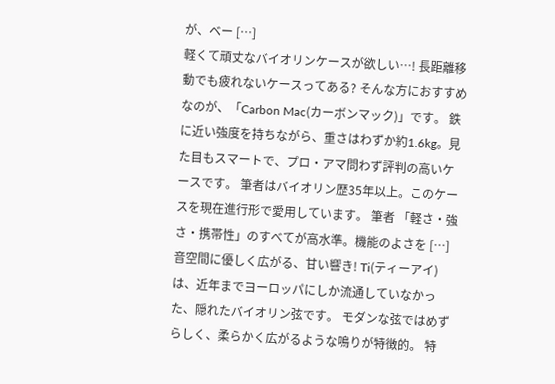が、ベー […]
軽くて頑丈なバイオリンケースが欲しい…! 長距離移動でも疲れないケースってある? そんな方におすすめなのが、「Carbon Mac(カーボンマック)」です。 鉄に近い強度を持ちながら、重さはわずか約1.6kg。見た目もスマートで、プロ・アマ問わず評判の高いケースです。 筆者はバイオリン歴35年以上。このケースを現在進行形で愛用しています。 筆者 「軽さ・強さ・携帯性」のすべてが高水準。機能のよさを […]
音空間に優しく広がる、甘い響き! Ti(ティーアイ)は、近年までヨーロッパにしか流通していなかった、隠れたバイオリン弦です。 モダンな弦ではめずらしく、柔らかく広がるような鳴りが特徴的。 特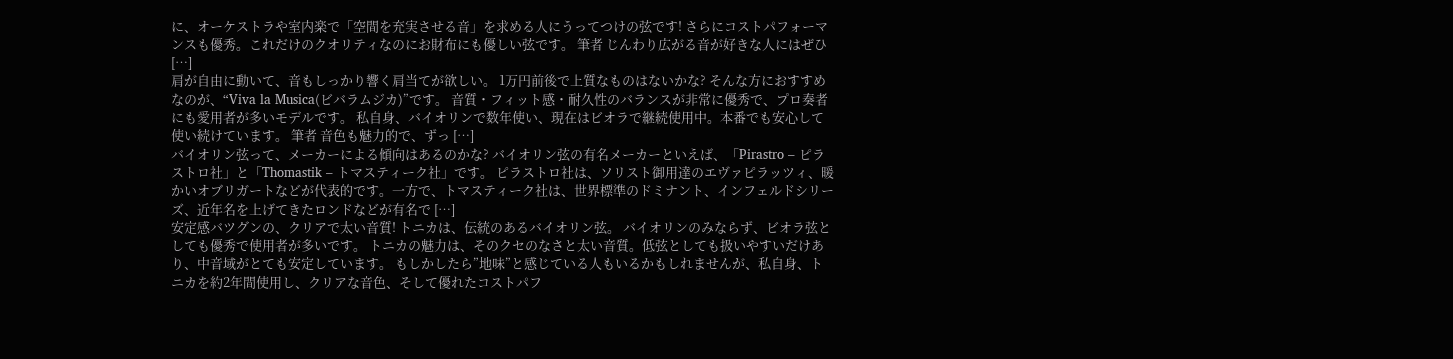に、オーケストラや室内楽で「空間を充実させる音」を求める人にうってつけの弦です! さらにコストパフォーマンスも優秀。これだけのクオリティなのにお財布にも優しい弦です。 筆者 じんわり広がる音が好きな人にはぜひ […]
肩が自由に動いて、音もしっかり響く肩当てが欲しい。 1万円前後で上質なものはないかな? そんな方におすすめなのが、“Viva la Musica(ビバラムジカ)”です。 音質・フィット感・耐久性のバランスが非常に優秀で、プロ奏者にも愛用者が多いモデルです。 私自身、バイオリンで数年使い、現在はビオラで継続使用中。本番でも安心して使い続けています。 筆者 音色も魅力的で、ずっ […]
バイオリン弦って、メーカーによる傾向はあるのかな? バイオリン弦の有名メーカーといえば、「Pirastro – ピラストロ社」と「Thomastik – トマスティーク社」です。 ピラストロ社は、ソリスト御用達のエヴァピラッツィ、暖かいオブリガートなどが代表的です。一方で、トマスティーク社は、世界標準のドミナント、インフェルドシリーズ、近年名を上げてきたロンドなどが有名で […]
安定感バツグンの、クリアで太い音質! トニカは、伝統のあるバイオリン弦。 バイオリンのみならず、ビオラ弦としても優秀で使用者が多いです。 トニカの魅力は、そのクセのなさと太い音質。低弦としても扱いやすいだけあり、中音域がとても安定しています。 もしかしたら”地味”と感じている人もいるかもしれませんが、私自身、トニカを約2年間使用し、クリアな音色、そして優れたコストパフ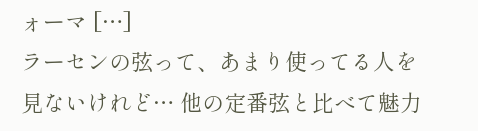ォーマ […]
ラーセンの弦って、あまり使ってる人を見ないけれど… 他の定番弦と比べて魅力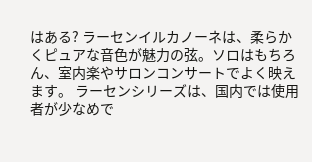はある? ラーセンイルカノーネは、柔らかくピュアな音色が魅力の弦。ソロはもちろん、室内楽やサロンコンサートでよく映えます。 ラーセンシリーズは、国内では使用者が少なめで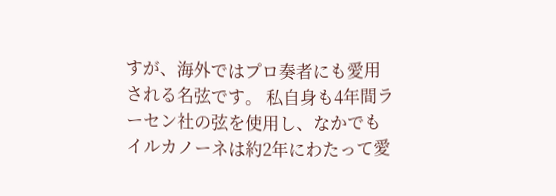すが、海外ではプロ奏者にも愛用される名弦です。 私自身も4年間ラーセン社の弦を使用し、なかでもイルカノーネは約2年にわたって愛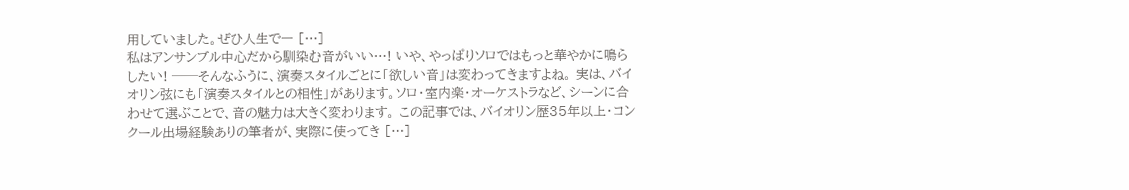用していました。ぜひ人生で一 […]
私はアンサンブル中心だから馴染む音がいい…! いや、やっぱりソロではもっと華やかに鳴らしたい! ──そんなふうに、演奏スタイルごとに「欲しい音」は変わってきますよね。 実は、バイオリン弦にも「演奏スタイルとの相性」があります。ソロ・室内楽・オーケストラなど、シーンに合わせて選ぶことで、音の魅力は大きく変わります。 この記事では、バイオリン歴35年以上・コンクール出場経験ありの筆者が、実際に使ってき […]